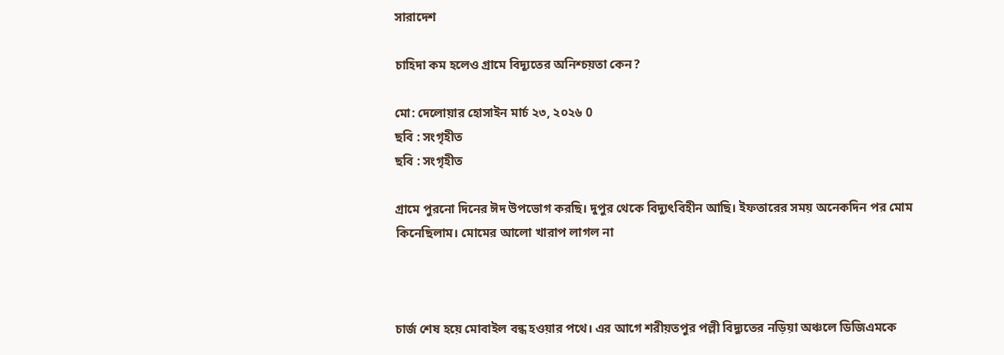সারাদেশ

চাহিদা কম হলেও গ্রামে বিদ্যুতের অনিশ্চয়তা কেন?

মো: দেলোয়ার হোসাইন মার্চ ২৩, ২০২৬ 0
ছবি : সংগৃহীত
ছবি : সংগৃহীত

গ্রামে পুরনো দিনের ঈদ উপভোগ করছি। দুপুর থেকে বিদ্যুৎবিহীন আছি। ইফতারের সময় অনেকদিন পর মোম কিনেছিলাম। মোমের আলো খারাপ লাগল না



চার্জ শেষ হয়ে মোবাইল বন্ধ হওয়ার পথে। এর আগে শরীয়তপুর পল্লী বিদ্যুতের নড়িয়া অঞ্চলে ডিজিএমকে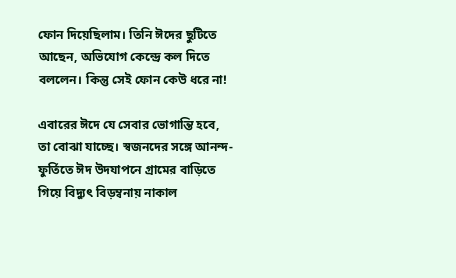ফোন দিয়েছিলাম। তিনি ঈদের ছুটিতে আছেন, অভিযোগ কেন্দ্রে কল দিতে বললেন। কিন্তু সেই ফোন কেউ ধরে না!

এবারের ঈদে যে সেবার ভোগান্তি হবে, তা বোঝা যাচ্ছে। স্বজনদের সঙ্গে আনন্দ-ফুর্তিতে ঈদ উদযাপনে গ্রামের বাড়িতে গিয়ে বিদ্যুৎ বিড়ম্বনায় নাকাল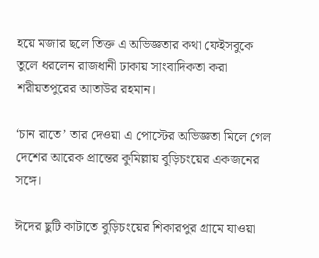হয়ে মজার ছলে তিক্ত এ অভিজ্ঞতার কথা ফেইসবুকে তুলে ধরলেন রাজধানী ঢাকায় সাংবাদিকতা করা শরীয়তপুরের আতাউর রহমান।

‘চান রাতে’ তার দেওয়া এ পোস্টের অভিজ্ঞতা মিলে গেল দেশের আরেক প্রান্তের কুমিল্লায় বুড়িচংয়ের একজনের সঙ্গে।

ঈদের ছুটি কাটাতে বুড়িচংয়ের শিকারপুর গ্রামে যাওয়া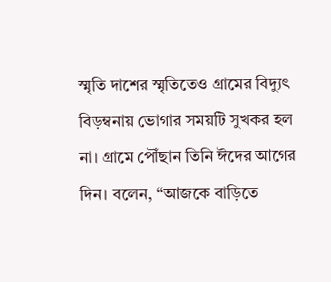স্মৃতি দাশের স্মৃতিতেও গ্রামের বিদ্যুৎ বিড়ম্বনায় ভোগার সময়টি সুখকর হল না। গ্রামে পৌঁছান তিনি ঈদের আগের দিন। বলেন, “আজকে বাড়িতে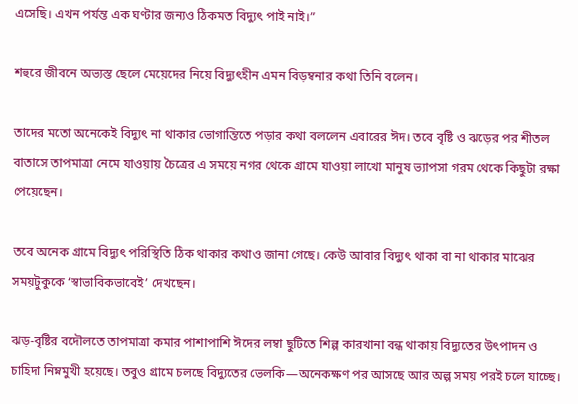এসেছি। এখন পর্যন্ত এক ঘণ্টার জন্যও ঠিকমত বিদ্যুৎ পাই নাই।”

শহুরে জীবনে অভ্যস্ত ছেলে মেয়েদের নিয়ে বিদ্যুৎহীন এমন বিড়ম্বনার কথা তিনি বলেন।

তাদের মতো অনেকেই বিদ্যুৎ না থাকার ভোগান্তিতে পড়ার কথা বললেন এবারের ঈদ। তবে বৃষ্টি ও ঝড়ের পর শীতল বাতাসে তাপমাত্রা নেমে যাওয়ায় চৈত্রের এ সময়ে নগর থেকে গ্রামে যাওয়া লাখো মানুষ ভ্যাপসা গরম থেকে কিছুটা রক্ষা পেয়েছেন।

তবে অনেক গ্রামে বিদ্যুৎ পরিস্থিতি ঠিক থাকার কথাও জানা গেছে। কেউ আবার বিদ্যুৎ থাকা বা না থাকার মাঝের সময়টুকুকে ‘স্বাভাবিকভাবেই’ দেখছেন।

ঝড়-বৃষ্টির বদৌলতে তাপমাত্রা কমার পাশাপাশি ঈদের লম্বা ছুটিতে শিল্প কারখানা বন্ধ থাকায় বিদ্যুতের উৎপাদন ও চাহিদা নিম্নমুখী হয়েছে। তবুও গ্রামে চলছে বিদ্যুতের ভেলকি—অনেকক্ষণ পর আসছে আর অল্প সময় পরই চলে যাচ্ছে।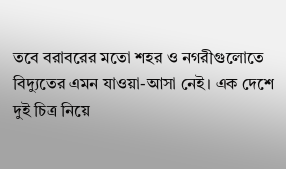তবে বরাবরের মতো শহর ও নগরীগুলোতে বিদ্যুতের এমন যাওয়া-আসা নেই। এক দেশে দুই চিত্র নিয়ে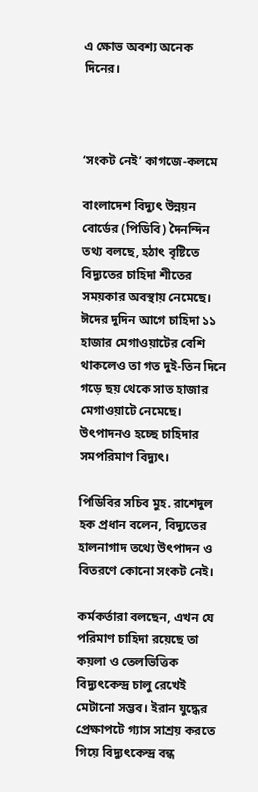এ ক্ষোভ অবশ্য অনেক দিনের।



‘সংকট নেই’ কাগজে-কলমে

বাংলাদেশ বিদ্যুৎ উন্নয়ন বোর্ডের (পিডিবি) দৈনন্দিন তথ্য বলছে, হঠাৎ বৃষ্টিতে বিদ্যুতের চাহিদা শীতের সময়কার অবস্থায় নেমেছে। ঈদের দুদিন আগে চাহিদা ১১ হাজার মেগাওয়াটের বেশি থাকলেও তা গত দুই-তিন দিনে গড়ে ছয় থেকে সাত হাজার মেগাওয়াটে নেমেছে। উৎপাদনও হচ্ছে চাহিদার সমপরিমাণ বিদ্যুৎ।

পিডিবির সচিব মুহ. রাশেদুল হক প্রধান বলেন, বিদ্যুতের হালনাগাদ তথ্যে উৎপাদন ও বিতরণে কোনো সংকট নেই।

কর্মকর্তারা বলছেন, এখন যে পরিমাণ চাহিদা রয়েছে তা কয়লা ও তেলভিত্তিক বিদ্যুৎকেন্দ্র চালু রেখেই মেটানো সম্ভব। ইরান যুদ্ধের প্রেক্ষাপটে গ্যাস সাশ্রয় করতে গিয়ে বিদ্যুৎকেন্দ্র বন্ধ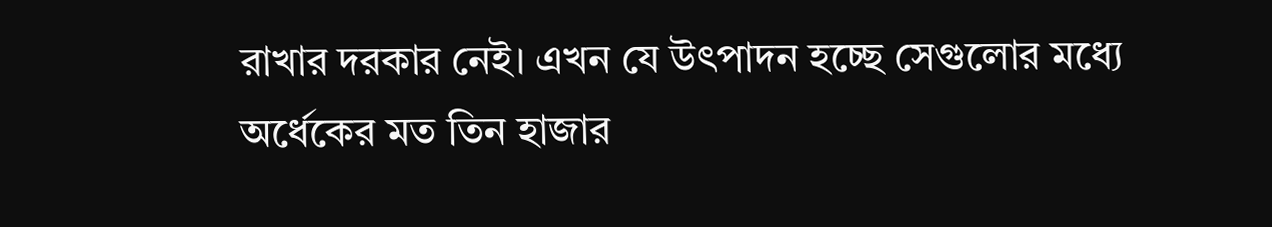রাখার দরকার নেই। এখন যে উৎপাদন হচ্ছে সেগুলোর মধ্যে অর্ধেকের মত তিন হাজার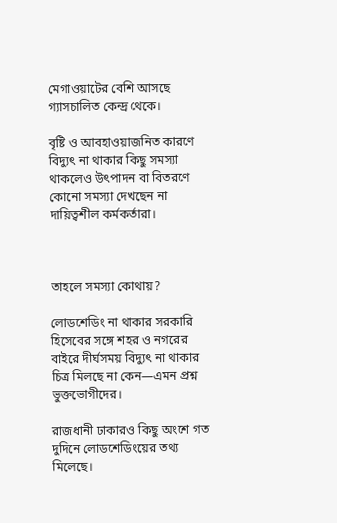মেগাওয়াটের বেশি আসছে গ্যাসচালিত কেন্দ্র থেকে।

বৃষ্টি ও আবহাওয়াজনিত কারণে বিদ্যুৎ না থাকার কিছু সমস্যা থাকলেও উৎপাদন বা বিতরণে কোনো সমস্যা দেখছেন না দায়িত্বশীল কর্মকর্তারা।



তাহলে সমস্যা কোথায়?

লোডশেডিং না থাকার সরকারি হিসেবের সঙ্গে শহর ও নগরের বাইরে দীর্ঘসময় বিদ্যুৎ না থাকার চিত্র মিলছে না কেন—এমন প্রশ্ন ভুক্তভোগীদের।

রাজধানী ঢাকারও কিছু অংশে গত দুদিনে লোডশেডিংয়ের তথ্য মিলেছে।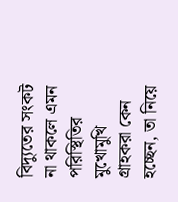বিদ্যুতের সংকট না থাকলে এমন পরিস্থিতির মুখোমুখি গ্রাহকরা কেন হচ্ছেন, তা নিয়ে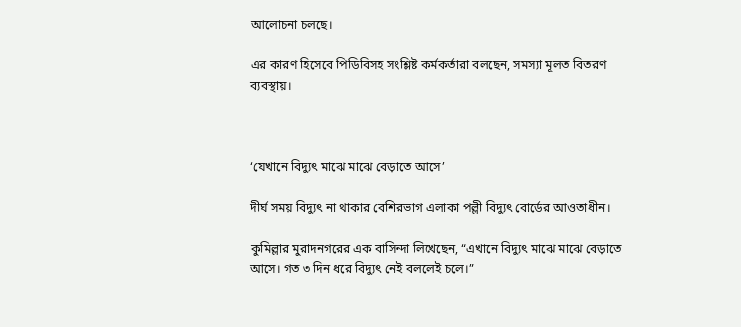আলোচনা চলছে।

এর কারণ হিসেবে পিডিবিসহ সংশ্লিষ্ট কর্মকর্তারা বলছেন, সমস্যা মূলত বিতরণ ব্যবস্থায়।



‘যেখানে বিদ্যুৎ মাঝে মাঝে বেড়াতে আসে’

দীর্ঘ সময় বিদ্যুৎ না থাকার বেশিরভাগ এলাকা পল্লী বিদ্যুৎ বোর্ডের আওতাধীন।

কুমিল্লার মুরাদনগরের এক বাসিন্দা লিখেছেন, “এখানে বিদ্যুৎ মাঝে মাঝে বেড়াতে আসে। গত ৩ দিন ধরে বিদ্যুৎ নেই বললেই চলে।”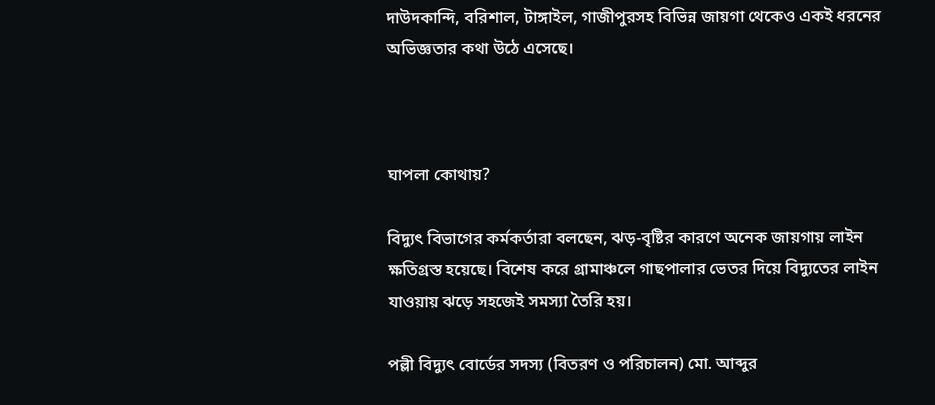দাউদকান্দি, বরিশাল, টাঙ্গাইল, গাজীপুরসহ বিভিন্ন জায়গা থেকেও একই ধরনের অভিজ্ঞতার কথা উঠে এসেছে।



ঘাপলা কোথায়?

বিদ্যুৎ বিভাগের কর্মকর্তারা বলছেন, ঝড়-বৃষ্টির কারণে অনেক জায়গায় লাইন ক্ষতিগ্রস্ত হয়েছে। বিশেষ করে গ্রামাঞ্চলে গাছপালার ভেতর দিয়ে বিদ্যুতের লাইন যাওয়ায় ঝড়ে সহজেই সমস্যা তৈরি হয়।

পল্লী বিদ্যুৎ বোর্ডের সদস্য (বিতরণ ও পরিচালন) মো. আব্দুর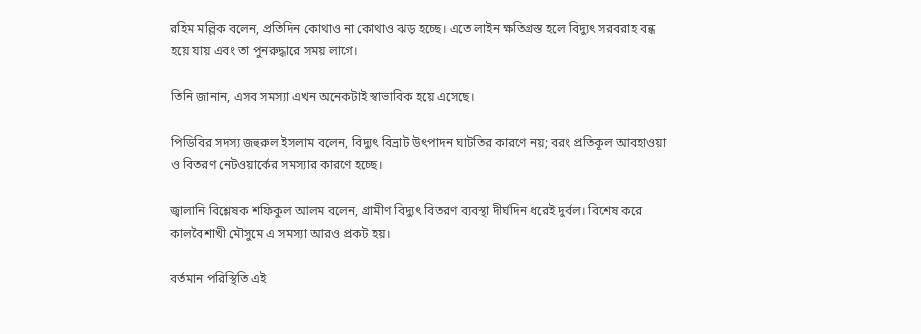রহিম মল্লিক বলেন, প্রতিদিন কোথাও না কোথাও ঝড় হচ্ছে। এতে লাইন ক্ষতিগ্রস্ত হলে বিদ্যুৎ সরবরাহ বন্ধ হয়ে যায় এবং তা পুনরুদ্ধারে সময় লাগে।

তিনি জানান, এসব সমস্যা এখন অনেকটাই স্বাভাবিক হয়ে এসেছে।

পিডিবির সদস্য জহুরুল ইসলাম বলেন, বিদ্যুৎ বিভ্রাট উৎপাদন ঘাটতির কারণে নয়; বরং প্রতিকূল আবহাওয়া ও বিতরণ নেটওয়ার্কের সমস্যার কারণে হচ্ছে।

জ্বালানি বিশ্লেষক শফিকুল আলম বলেন, গ্রামীণ বিদ্যুৎ বিতরণ ব্যবস্থা দীর্ঘদিন ধরেই দুর্বল। বিশেষ করে কালবৈশাখী মৌসুমে এ সমস্যা আরও প্রকট হয়।

বর্তমান পরিস্থিতি এই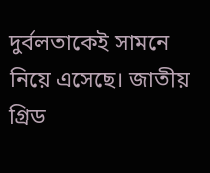দুর্বলতাকেই সামনে নিয়ে এসেছে। জাতীয় গ্রিড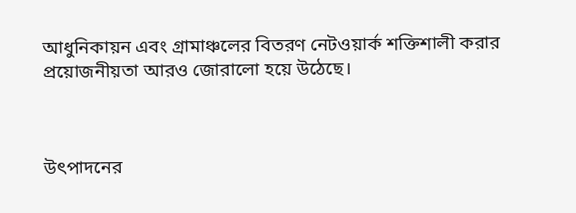আধুনিকায়ন এবং গ্রামাঞ্চলের বিতরণ নেটওয়ার্ক শক্তিশালী করার প্রয়োজনীয়তা আরও জোরালো হয়ে উঠেছে।



উৎপাদনের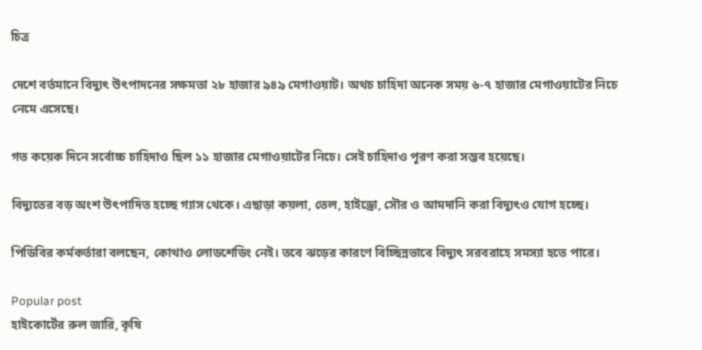চিত্র

দেশে বর্তমানে বিদ্যুৎ উৎপাদনের সক্ষমতা ২৮ হাজার ৯৪৯ মেগাওয়াট। অথচ চাহিদা অনেক সময় ৬-৭ হাজার মেগাওয়াটের নিচে নেমে এসেছে।

গত কয়েক দিনে সর্বোচ্চ চাহিদাও ছিল ১১ হাজার মেগাওয়াটের নিচে। সেই চাহিদাও পূরণ করা সম্ভব হয়েছে।

বিদ্যুতের বড় অংশ উৎপাদিত হচ্ছে গ্যাস থেকে। এছাড়া কয়লা, তেল, হাইড্রো, সৌর ও আমদানি করা বিদ্যুৎও যোগ হচ্ছে।

পিডিবির কর্মকর্তারা বলছেন, কোথাও লোডশেডিং নেই। তবে ঝড়ের কারণে বিচ্ছিন্নভাবে বিদ্যুৎ সরবরাহে সমস্যা হতে পারে।

Popular post
হাইকোর্টের রুল জারি, কৃষি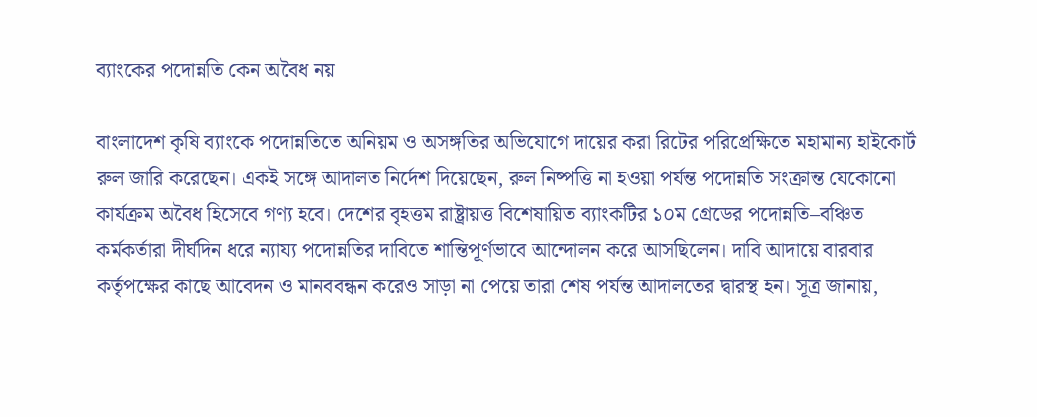ব্যাংকের পদোন্নতি কেন অবৈধ নয়

বাংলাদেশ কৃষি ব্যাংকে পদোন্নতিতে অনিয়ম ও অসঙ্গতির অভিযোগে দায়ের করা রিটের পরিপ্রেক্ষিতে মহামান্য হাইকোর্ট রুল জারি করেছেন। একই সঙ্গে আদালত নির্দেশ দিয়েছেন, রুল নিষ্পত্তি না হওয়া পর্যন্ত পদোন্নতি সংক্রান্ত যেকোনো কার্যক্রম অবৈধ হিসেবে গণ্য হবে। দেশের বৃহত্তম রাষ্ট্রায়ত্ত বিশেষায়িত ব্যাংকটির ১০ম গ্রেডের পদোন্নতি–বঞ্চিত কর্মকর্তারা দীর্ঘদিন ধরে ন্যায্য পদোন্নতির দাবিতে শান্তিপূর্ণভাবে আন্দোলন করে আসছিলেন। দাবি আদায়ে বারবার কর্তৃপক্ষের কাছে আবেদন ও মানববন্ধন করেও সাড়া না পেয়ে তারা শেষ পর্যন্ত আদালতের দ্বারস্থ হন। সূত্র জানায়,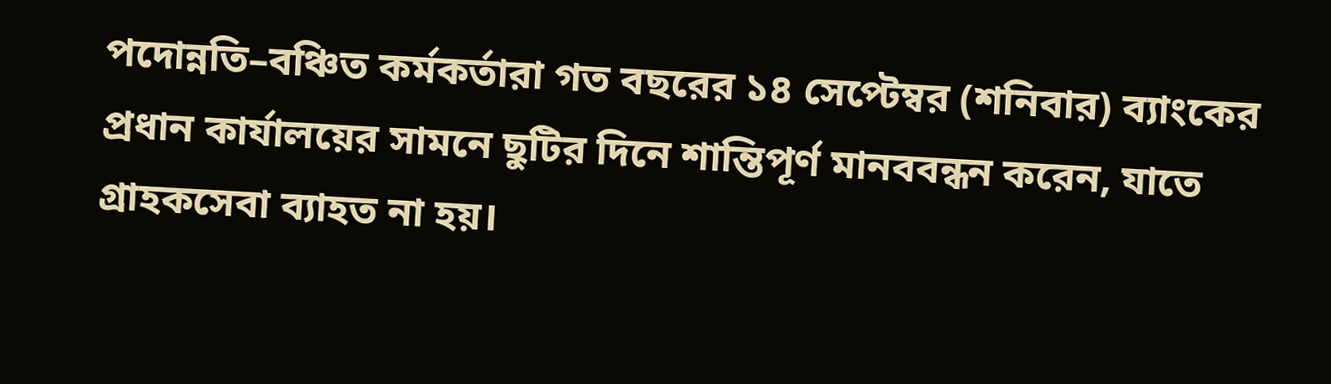পদোন্নতি–বঞ্চিত কর্মকর্তারা গত বছরের ১৪ সেপ্টেম্বর (শনিবার) ব্যাংকের প্রধান কার্যালয়ের সামনে ছুটির দিনে শান্তিপূর্ণ মানববন্ধন করেন, যাতে গ্রাহকসেবা ব্যাহত না হয়।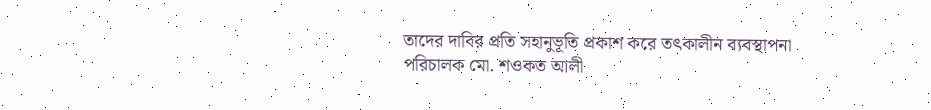তাদের দাবির প্রতি সহানুভূতি প্রকাশ করে তৎকালীন ব্যবস্থাপনা পরিচালক মো. শওকত আলী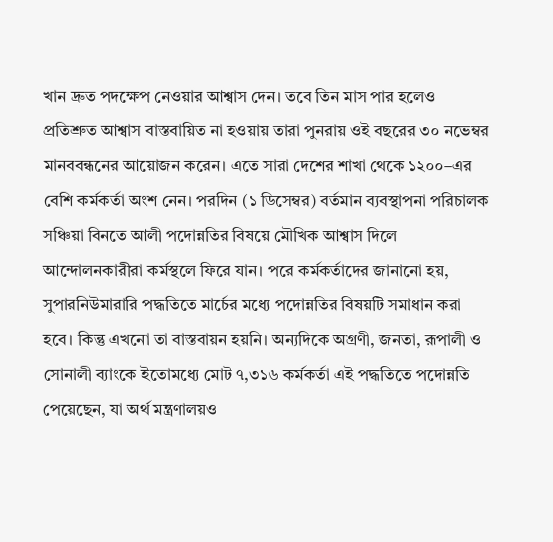খান দ্রুত পদক্ষেপ নেওয়ার আশ্বাস দেন। তবে তিন মাস পার হলেও প্রতিশ্রুত আশ্বাস বাস্তবায়িত না হওয়ায় তারা পুনরায় ওই বছরের ৩০ নভেম্বর মানববন্ধনের আয়োজন করেন। এতে সারা দেশের শাখা থেকে ১২০০–এর বেশি কর্মকর্তা অংশ নেন। পরদিন (১ ডিসেম্বর) বর্তমান ব্যবস্থাপনা পরিচালক সঞ্চিয়া বিনতে আলী পদোন্নতির বিষয়ে মৌখিক আশ্বাস দিলে আন্দোলনকারীরা কর্মস্থলে ফিরে যান। পরে কর্মকর্তাদের জানানো হয়, সুপারনিউমারারি পদ্ধতিতে মার্চের মধ্যে পদোন্নতির বিষয়টি সমাধান করা হবে। কিন্তু এখনো তা বাস্তবায়ন হয়নি। অন্যদিকে অগ্রণী, জনতা, রূপালী ও সোনালী ব্যাংকে ইতোমধ্যে মোট ৭,৩১৬ কর্মকর্তা এই পদ্ধতিতে পদোন্নতি পেয়েছেন, যা অর্থ মন্ত্রণালয়ও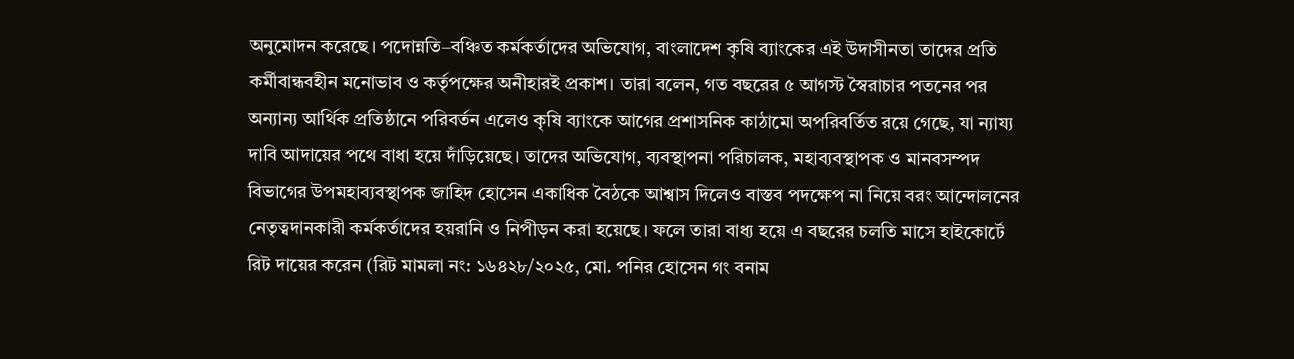অনুমোদন করেছে। পদোন্নতি–বঞ্চিত কর্মকর্তাদের অভিযোগ, বাংলাদেশ কৃষি ব্যাংকের এই উদাসীনতা তাদের প্রতি কর্মীবান্ধবহীন মনোভাব ও কর্তৃপক্ষের অনীহারই প্রকাশ। তারা বলেন, গত বছরের ৫ আগস্ট স্বৈরাচার পতনের পর অন্যান্য আর্থিক প্রতিষ্ঠানে পরিবর্তন এলেও কৃষি ব্যাংকে আগের প্রশাসনিক কাঠামো অপরিবর্তিত রয়ে গেছে, যা ন্যায্য দাবি আদায়ের পথে বাধা হয়ে দাঁড়িয়েছে। তাদের অভিযোগ, ব্যবস্থাপনা পরিচালক, মহাব্যবস্থাপক ও মানবসম্পদ বিভাগের উপমহাব্যবস্থাপক জাহিদ হোসেন একাধিক বৈঠকে আশ্বাস দিলেও বাস্তব পদক্ষেপ না নিয়ে বরং আন্দোলনের নেতৃত্বদানকারী কর্মকর্তাদের হয়রানি ও নিপীড়ন করা হয়েছে। ফলে তারা বাধ্য হয়ে এ বছরের চলতি মাসে হাইকোর্টে রিট দায়ের করেন (রিট মামলা নং: ১৬৪২৮/২০২৫, মো. পনির হোসেন গং বনাম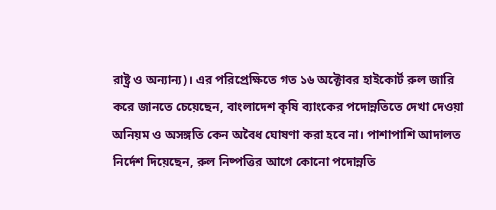রাষ্ট্র ও অন্যান্য)। এর পরিপ্রেক্ষিতে গত ১৬ অক্টোবর হাইকোর্ট রুল জারি করে জানতে চেয়েছেন, বাংলাদেশ কৃষি ব্যাংকের পদোন্নতিতে দেখা দেওয়া অনিয়ম ও অসঙ্গতি কেন অবৈধ ঘোষণা করা হবে না। পাশাপাশি আদালত নির্দেশ দিয়েছেন, রুল নিষ্পত্তির আগে কোনো পদোন্নতি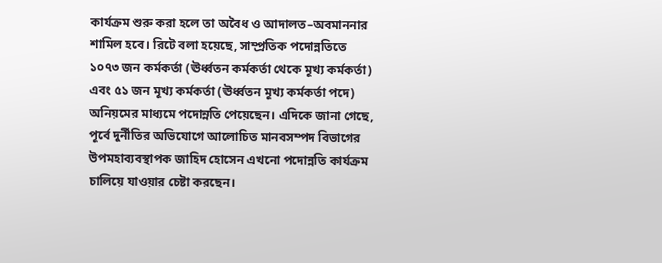কার্যক্রম শুরু করা হলে তা অবৈধ ও আদালত–অবমাননার শামিল হবে। রিটে বলা হয়েছে, সাম্প্রতিক পদোন্নতিতে ১০৭৩ জন কর্মকর্তা (ঊর্ধ্বতন কর্মকর্তা থেকে মূখ্য কর্মকর্তা) এবং ৫১ জন মূখ্য কর্মকর্তা (ঊর্ধ্বতন মূখ্য কর্মকর্তা পদে) অনিয়মের মাধ্যমে পদোন্নতি পেয়েছেন। এদিকে জানা গেছে, পূর্বে দুর্নীতির অভিযোগে আলোচিত মানবসম্পদ বিভাগের উপমহাব্যবস্থাপক জাহিদ হোসেন এখনো পদোন্নতি কার্যক্রম চালিয়ে যাওয়ার চেষ্টা করছেন।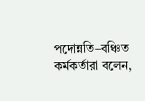পদোন্নতি–বঞ্চিত কর্মকর্তারা বলেন,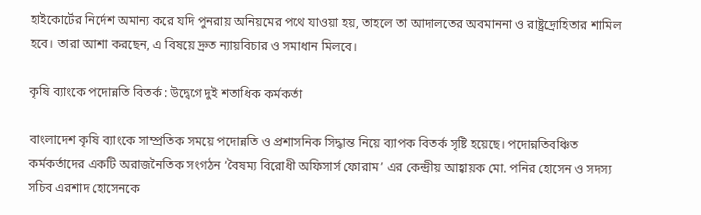হাইকোর্টের নির্দেশ অমান্য করে যদি পুনরায় অনিয়মের পথে যাওয়া হয়, তাহলে তা আদালতের অবমাননা ও রাষ্ট্রদ্রোহিতার শামিল হবে। তারা আশা করছেন, এ বিষয়ে দ্রুত ন্যায়বিচার ও সমাধান মিলবে।

কৃষি ব্যাংকে পদোন্নতি বিতর্ক : উদ্বেগে দুই শতাধিক কর্মকর্তা

বাংলাদেশ কৃষি ব্যাংকে সাম্প্রতিক সময়ে পদোন্নতি ও প্রশাসনিক সিদ্ধান্ত নিয়ে ব্যাপক বিতর্ক সৃষ্টি হয়েছে। পদোন্নতিবঞ্চিত কর্মকর্তাদের একটি অরাজনৈতিক সংগঠন ‘বৈষম্য বিরোধী অফিসার্স ফোরাম’ এর কেন্দ্রীয় আহ্বায়ক মো. পনির হোসেন ও সদস্য সচিব এরশাদ হোসেনকে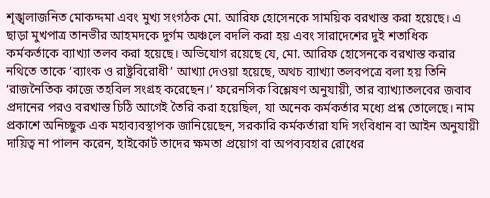শৃঙ্খলাজনিত মোকদ্দমা এবং মুখ্য সংগঠক মো. আরিফ হোসেনকে সাময়িক বরখাস্ত করা হয়েছে। এ ছাড়া মুখপাত্র তানভীর আহমদকে দুর্গম অঞ্চলে বদলি করা হয় এবং সারাদেশের দুই শতাধিক কর্মকর্তাকে ব্যাখ্যা তলব করা হয়েছে। অভিযোগ রয়েছে যে, মো. আরিফ হোসেনকে বরখাস্ত করার নথিতে তাকে ‘ব্যাংক ও রাষ্ট্রবিরোধী’ আখ্যা দেওয়া হয়েছে, অথচ ব্যাখ্যা তলবপত্রে বলা হয় তিনি ‘রাজনৈতিক কাজে তহবিল সংগ্রহ করেছেন।’ ফরেনসিক বিশ্লেষণ অনুযায়ী, তার ব্যাখ্যাতলবের জবাব প্রদানের পরও বরখাস্ত চিঠি আগেই তৈরি করা হয়েছিল, যা অনেক কর্মকর্তার মধ্যে প্রশ্ন তোলেছে। নাম প্রকাশে অনিচ্ছুক এক মহাব্যবস্থাপক জানিয়েছেন, সরকারি কর্মকর্তারা যদি সংবিধান বা আইন অনুযায়ী দায়িত্ব না পালন করেন, হাইকোর্ট তাদের ক্ষমতা প্রয়োগ বা অপব্যবহার রোধের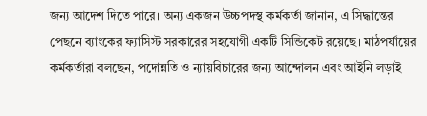জন্য আদেশ দিতে পারে। অন্য একজন উচ্চপদস্থ কর্মকর্তা জানান, এ সিদ্ধান্তের পেছনে ব্যাংকের ফ্যাসিস্ট সরকারের সহযোগী একটি সিন্ডিকেট রয়েছে। মাঠপর্যায়ের কর্মকর্তারা বলছেন, পদোন্নতি ও ন্যায়বিচারের জন্য আন্দোলন এবং আইনি লড়াই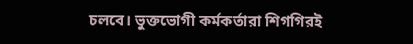চলবে। ভুক্তভোগী কর্মকর্তারা শিগগিরই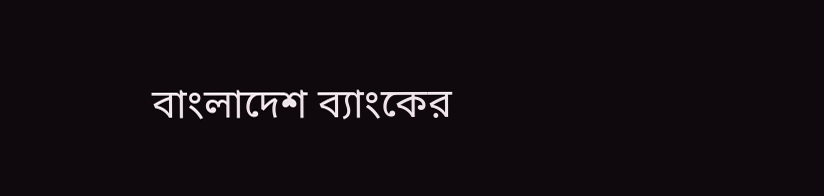বাংলাদেশ ব্যাংকের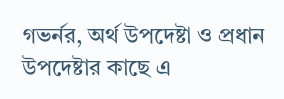গভর্নর, অর্থ উপদেষ্টা ও প্রধান উপদেষ্টার কাছে এ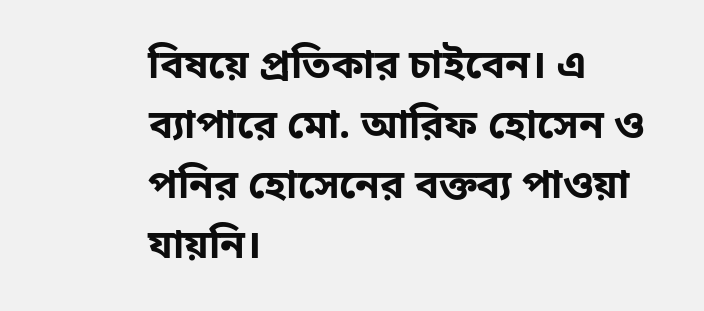বিষয়ে প্রতিকার চাইবেন। এ ব্যাপারে মো. আরিফ হোসেন ও পনির হোসেনের বক্তব্য পাওয়া যায়নি।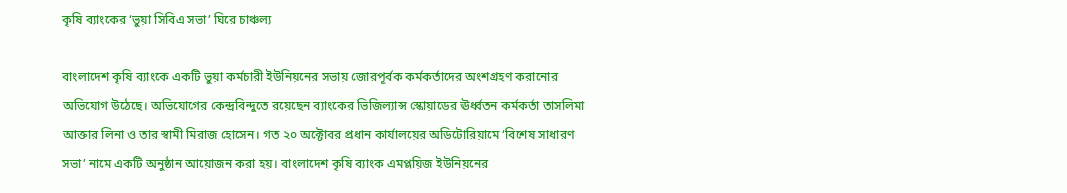কৃষি ব্যাংকের ‘ভুয়া সিবিএ সভা’ ঘিরে চাঞ্চল্য

বাংলাদেশ কৃষি ব্যাংকে একটি ভুয়া কর্মচারী ইউনিয়নের সভায় জোরপূর্বক কর্মকর্তাদের অংশগ্রহণ করানোর অভিযোগ উঠেছে। অভিযোগের কেন্দ্রবিন্দুতে রয়েছেন ব্যাংকের ভিজিল্যান্স স্কোয়াডের ঊর্ধ্বতন কর্মকর্তা তাসলিমা আক্তার লিনা ও তার স্বামী মিরাজ হোসেন। গত ২০ অক্টোবর প্রধান কার্যালয়ের অডিটোরিয়ামে ‘বিশেষ সাধারণ সভা’ নামে একটি অনুষ্ঠান আয়োজন করা হয়। বাংলাদেশ কৃষি ব্যাংক এমপ্লয়িজ ইউনিয়নের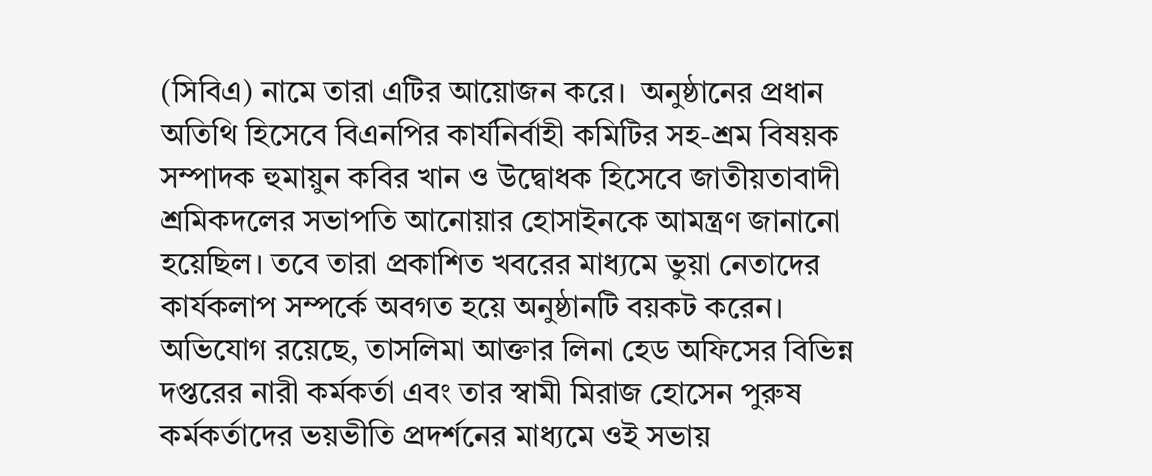(সিবিএ) নামে তারা এটির আয়োজন করে।  অনুষ্ঠানের প্রধান অতিথি হিসেবে বিএনপির কার্যনির্বাহী কমিটির সহ-শ্রম বিষয়ক সম্পাদক হুমায়ুন কবির খান ও উদ্বোধক হিসেবে জাতীয়তাবাদী শ্রমিকদলের সভাপতি আনোয়ার হোসাইনকে আমন্ত্রণ জানানো হয়েছিল। তবে তারা প্রকাশিত খবরের মাধ্যমে ভুয়া নেতাদের কার্যকলাপ সম্পর্কে অবগত হয়ে অনুষ্ঠানটি বয়কট করেন। অভিযোগ রয়েছে, তাসলিমা আক্তার লিনা হেড অফিসের বিভিন্ন দপ্তরের নারী কর্মকর্তা এবং তার স্বামী মিরাজ হোসেন পুরুষ কর্মকর্তাদের ভয়ভীতি প্রদর্শনের মাধ্যমে ওই সভায়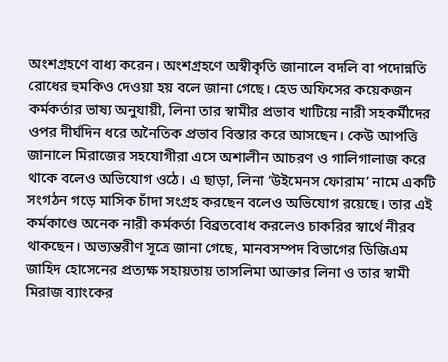অংশগ্রহণে বাধ্য করেন। অংশগ্রহণে অস্বীকৃতি জানালে বদলি বা পদোন্নতি রোধের হুমকিও দেওয়া হয় বলে জানা গেছে। হেড অফিসের কয়েকজন কর্মকর্তার ভাষ্য অনুযায়ী, লিনা তার স্বামীর প্রভাব খাটিয়ে নারী সহকর্মীদের ওপর দীর্ঘদিন ধরে অনৈতিক প্রভাব বিস্তার করে আসছেন। কেউ আপত্তি জানালে মিরাজের সহযোগীরা এসে অশালীন আচরণ ও গালিগালাজ করে থাকে বলেও অভিযোগ ওঠে। এ ছাড়া, লিনা ‘উইমেনস ফোরাম’ নামে একটি সংগঠন গড়ে মাসিক চাঁদা সংগ্রহ করছেন বলেও অভিযোগ রয়েছে। তার এই কর্মকাণ্ডে অনেক নারী কর্মকর্তা বিব্রতবোধ করলেও চাকরির স্বার্থে নীরব থাকছেন। অভ্যন্তরীণ সূত্রে জানা গেছে, মানবসম্পদ বিভাগের ডিজিএম জাহিদ হোসেনের প্রত্যক্ষ সহায়তায় তাসলিমা আক্তার লিনা ও তার স্বামী মিরাজ ব্যাংকের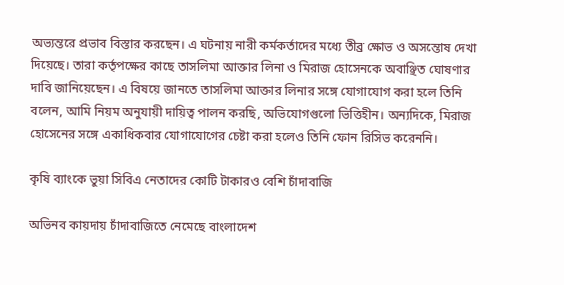অভ্যন্তরে প্রভাব বিস্তার করছেন। এ ঘটনায় নারী কর্মকর্তাদের মধ্যে তীব্র ক্ষোভ ও অসন্তোষ দেখা দিয়েছে। তারা কর্তৃপক্ষের কাছে তাসলিমা আক্তার লিনা ও মিরাজ হোসেনকে অবাঞ্ছিত ঘোষণার দাবি জানিয়েছেন। এ বিষয়ে জানতে তাসলিমা আক্তার লিনার সঙ্গে যোগাযোগ করা হলে তিনি বলেন, আমি নিয়ম অনুযায়ী দায়িত্ব পালন করছি, অভিযোগগুলো ভিত্তিহীন। অন্যদিকে, মিরাজ হোসেনের সঙ্গে একাধিকবার যোগাযোগের চেষ্টা করা হলেও তিনি ফোন রিসিভ করেননি।

কৃষি ব্যাংকে ভুয়া সিবিএ নেতাদের কোটি টাকারও বেশি চাঁদাবাজি

অভিনব কায়দায় চাঁদাবাজিতে নেমেছে বাংলাদেশ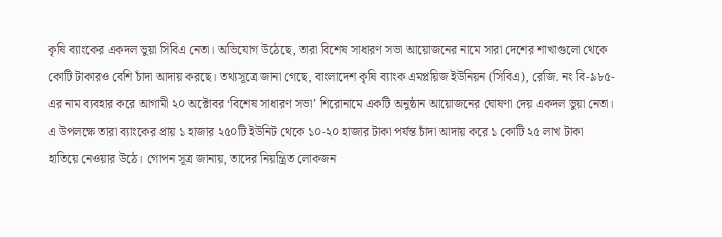কৃষি ব্যাংকের একদল ভুয়া সিবিএ নেতা। অভিযোগ উঠেছে, তারা বিশেষ সাধারণ সভা আয়োজনের নামে সারা দেশের শাখাগুলো থেকে কোটি টাকারও বেশি চাঁদা আদায় করছে। তথ্যসূত্রে জানা গেছে, বাংলাদেশ কৃষি ব্যাংক এমপ্লয়িজ ইউনিয়ন (সিবিএ), রেজি. নং বি-৯৮৫-এর নাম ব্যবহার করে আগামী ২০ অক্টোবর ‘বিশেষ সাধারণ সভা’ শিরোনামে একটি অনুষ্ঠান আয়োজনের ঘোষণা দেয় একদল ভুয়া নেতা। এ উপলক্ষে তারা ব্যাংকের প্রায় ১ হাজার ২৫০টি ইউনিট থেকে ১০-২০ হাজার টাকা পর্যন্ত চাঁদা আদায় করে ১ কোটি ২৫ লাখ টাকা হাতিয়ে নেওয়ার উঠে। গোপন সূত্র জানায়, তাদের নিয়ন্ত্রিত লোকজন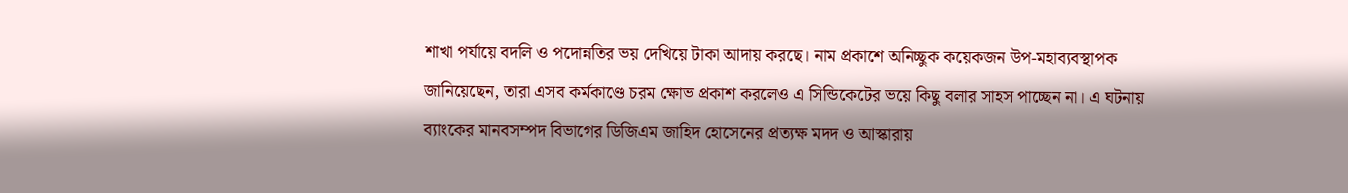শাখা পর্যায়ে বদলি ও পদোন্নতির ভয় দেখিয়ে টাকা আদায় করছে। নাম প্রকাশে অনিচ্ছুক কয়েকজন উপ-মহাব্যবস্থাপক জানিয়েছেন, তারা এসব কর্মকাণ্ডে চরম ক্ষোভ প্রকাশ করলেও এ সিন্ডিকেটের ভয়ে কিছু বলার সাহস পাচ্ছেন না। এ ঘটনায় ব্যাংকের মানবসম্পদ বিভাগের ডিজিএম জাহিদ হোসেনের প্রত্যক্ষ মদদ ও আস্কারায়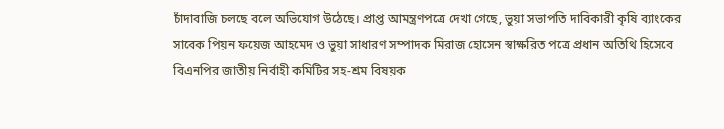চাঁদাবাজি চলছে বলে অভিযোগ উঠেছে। প্রাপ্ত আমন্ত্রণপত্রে দেখা গেছে, ভুয়া সভাপতি দাবিকারী কৃষি ব্যাংকের সাবেক পিয়ন ফয়েজ আহমেদ ও ভুয়া সাধারণ সম্পাদক মিরাজ হোসেন স্বাক্ষরিত পত্রে প্রধান অতিথি হিসেবে বিএনপির জাতীয় নির্বাহী কমিটির সহ-শ্রম বিষয়ক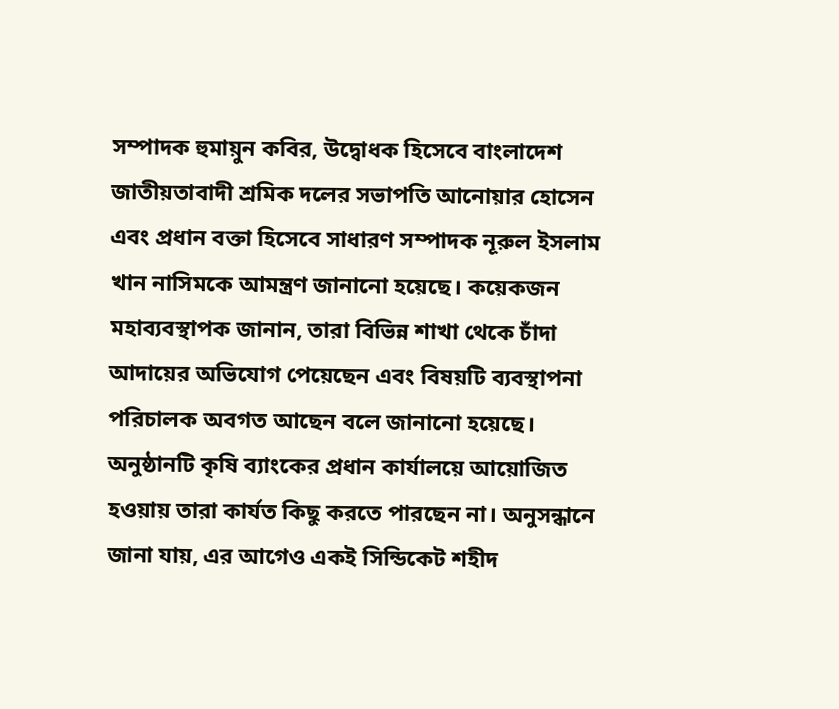সম্পাদক হুমায়ুন কবির, উদ্বোধক হিসেবে বাংলাদেশ জাতীয়তাবাদী শ্রমিক দলের সভাপতি আনোয়ার হোসেন এবং প্রধান বক্তা হিসেবে সাধারণ সম্পাদক নূরুল ইসলাম খান নাসিমকে আমন্ত্রণ জানানো হয়েছে। কয়েকজন মহাব্যবস্থাপক জানান, তারা বিভিন্ন শাখা থেকে চাঁদা আদায়ের অভিযোগ পেয়েছেন এবং বিষয়টি ব্যবস্থাপনা পরিচালক অবগত আছেন বলে জানানো হয়েছে। অনুষ্ঠানটি কৃষি ব্যাংকের প্রধান কার্যালয়ে আয়োজিত হওয়ায় তারা কার্যত কিছু করতে পারছেন না। অনুসন্ধানে জানা যায়, এর আগেও একই সিন্ডিকেট শহীদ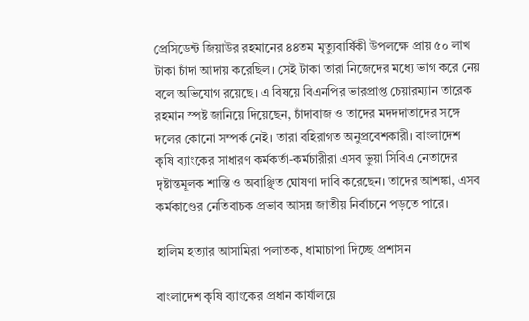প্রেসিডেন্ট জিয়াউর রহমানের ৪৪তম মৃত্যুবার্ষিকী উপলক্ষে প্রায় ৫০ লাখ টাকা চাঁদা আদায় করেছিল। সেই টাকা তারা নিজেদের মধ্যে ভাগ করে নেয় বলে অভিযোগ রয়েছে। এ বিষয়ে বিএনপির ভারপ্রাপ্ত চেয়ারম্যান তারেক রহমান স্পষ্ট জানিয়ে দিয়েছেন, চাঁদাবাজ ও তাদের মদদদাতাদের সঙ্গে দলের কোনো সম্পর্ক নেই। তারা বহিরাগত অনুপ্রবেশকারী। বাংলাদেশ কৃষি ব্যাংকের সাধারণ কর্মকর্তা-কর্মচারীরা এসব ভুয়া সিবিএ নেতাদের দৃষ্টান্তমূলক শাস্তি ও অবাঞ্ছিত ঘোষণা দাবি করেছেন। তাদের আশঙ্কা, এসব কর্মকাণ্ডের নেতিবাচক প্রভাব আসন্ন জাতীয় নির্বাচনে পড়তে পারে।

হালিম হত্যার আসামিরা পলাতক, ধামাচাপা দিচ্ছে প্রশাসন

বাংলাদেশ কৃষি ব্যাংকের প্রধান কার্যালয়ে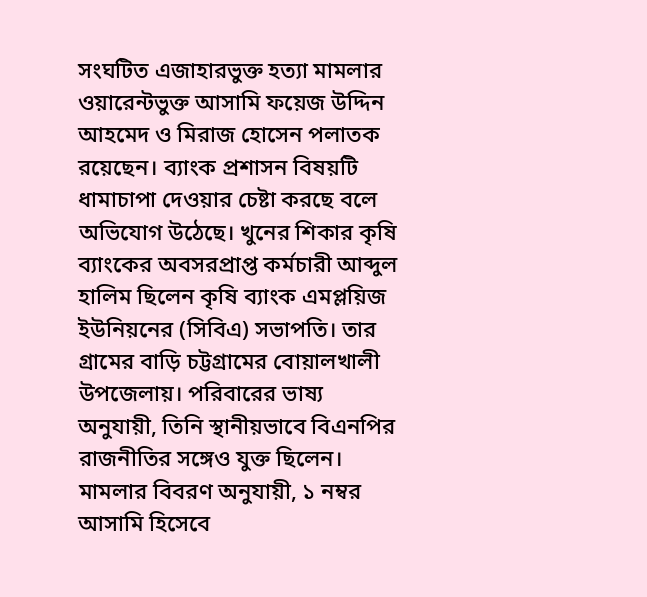সংঘটিত এজাহারভুক্ত হত্যা মামলার ওয়ারেন্টভুক্ত আসামি ফয়েজ উদ্দিন আহমেদ ও মিরাজ হোসেন পলাতক রয়েছেন। ব্যাংক প্রশাসন বিষয়টি ধামাচাপা দেওয়ার চেষ্টা করছে বলে অভিযোগ উঠেছে। খুনের শিকার কৃষি ব্যাংকের অবসরপ্রাপ্ত কর্মচারী আব্দুল হালিম ছিলেন কৃষি ব্যাংক এমপ্লয়িজ ইউনিয়নের (সিবিএ) সভাপতি। তার গ্রামের বাড়ি চট্টগ্রামের বোয়ালখালী উপজেলায়। পরিবারের ভাষ্য অনুযায়ী, তিনি স্থানীয়ভাবে বিএনপির রাজনীতির সঙ্গেও যুক্ত ছিলেন। মামলার বিবরণ অনুযায়ী, ১ নম্বর আসামি হিসেবে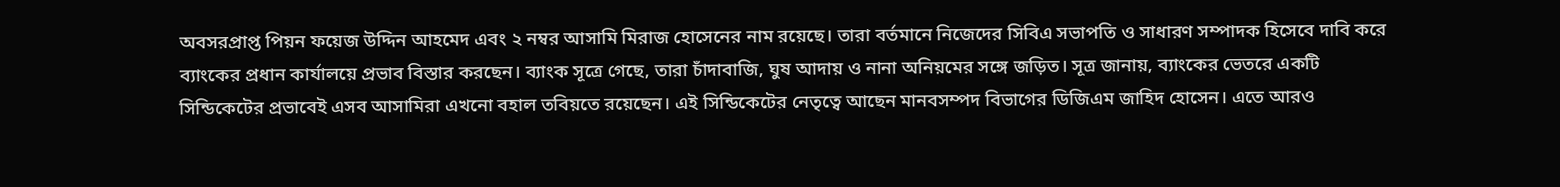অবসরপ্রাপ্ত পিয়ন ফয়েজ উদ্দিন আহমেদ এবং ২ নম্বর আসামি মিরাজ হোসেনের নাম রয়েছে। তারা বর্তমানে নিজেদের সিবিএ সভাপতি ও সাধারণ সম্পাদক হিসেবে দাবি করে ব্যাংকের প্রধান কার্যালয়ে প্রভাব বিস্তার করছেন। ব্যাংক সূত্রে গেছে, তারা চাঁদাবাজি, ঘুষ আদায় ও নানা অনিয়মের সঙ্গে জড়িত। সূত্র জানায়, ব্যাংকের ভেতরে একটি সিন্ডিকেটের প্রভাবেই এসব আসামিরা এখনো বহাল তবিয়তে রয়েছেন। এই সিন্ডিকেটের নেতৃত্বে আছেন মানবসম্পদ বিভাগের ডিজিএম জাহিদ হোসেন। এতে আরও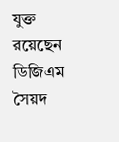যুক্ত রয়েছেন ডিজিএম সৈয়দ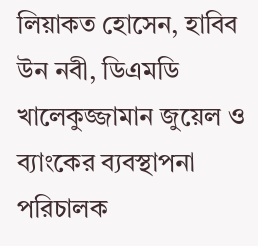লিয়াকত হোসেন, হাবিব উন নবী, ডিএমডি খালেকুজ্জামান জুয়েল ও ব্যাংকের ব্যবস্থাপনা পরিচালক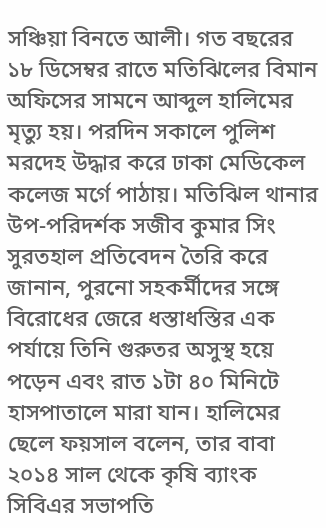সঞ্চিয়া বিনতে আলী। গত বছরের ১৮ ডিসেম্বর রাতে মতিঝিলের বিমান অফিসের সামনে আব্দুল হালিমের মৃত্যু হয়। পরদিন সকালে পুলিশ মরদেহ উদ্ধার করে ঢাকা মেডিকেল কলেজ মর্গে পাঠায়। মতিঝিল থানার উপ-পরিদর্শক সজীব কুমার সিং সুরতহাল প্রতিবেদন তৈরি করে জানান, পুরনো সহকর্মীদের সঙ্গে বিরোধের জেরে ধস্তাধস্তির এক পর্যায়ে তিনি গুরুতর অসুস্থ হয়ে পড়েন এবং রাত ১টা ৪০ মিনিটে হাসপাতালে মারা যান। হালিমের ছেলে ফয়সাল বলেন, তার বাবা ২০১৪ সাল থেকে কৃষি ব্যাংক সিবিএর সভাপতি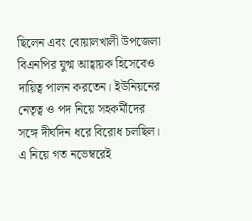ছিলেন এবং বোয়ালখালী উপজেলা বিএনপির যুগ্ম আহ্বায়ক হিসেবেও দায়িত্ব পালন করতেন। ইউনিয়নের নেতৃত্ব ও পদ নিয়ে সহকর্মীদের সঙ্গে দীর্ঘদিন ধরে বিরোধ চলছিল। এ নিয়ে গত নভেম্বরেই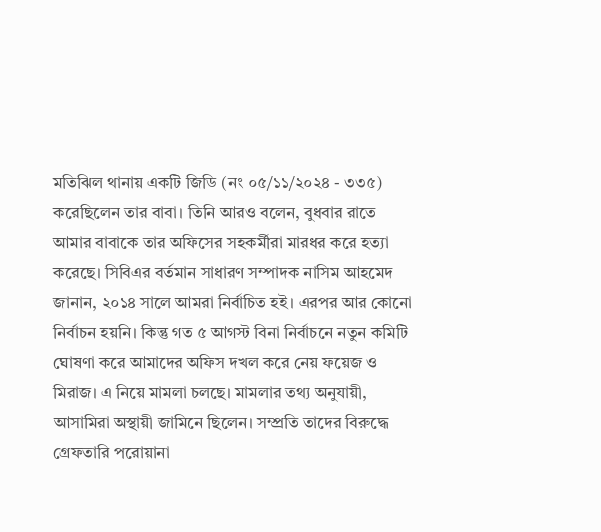মতিঝিল থানায় একটি জিডি (নং ০৫/১১/২০২৪ - ৩৩৫) করেছিলেন তার বাবা। তিনি আরও বলেন, বুধবার রাতে আমার বাবাকে তার অফিসের সহকর্মীরা মারধর করে হত্যা করেছে। সিবিএর বর্তমান সাধারণ সম্পাদক নাসিম আহমেদ জানান, ২০১৪ সালে আমরা নির্বাচিত হই। এরপর আর কোনো নির্বাচন হয়নি। কিন্তু গত ৫ আগস্ট বিনা নির্বাচনে নতুন কমিটি ঘোষণা করে আমাদের অফিস দখল করে নেয় ফয়েজ ও মিরাজ। এ নিয়ে মামলা চলছে। মামলার তথ্য অনুযায়ী, আসামিরা অস্থায়ী জামিনে ছিলেন। সম্প্রতি তাদের বিরুদ্ধে গ্রেফতারি পরোয়ানা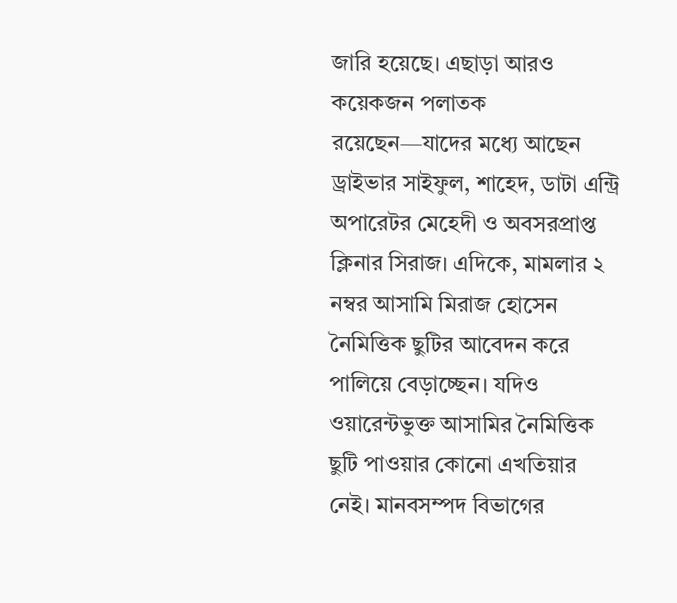জারি হয়েছে। এছাড়া আরও কয়েকজন পলাতক রয়েছেন—যাদের মধ্যে আছেন ড্রাইভার সাইফুল, শাহেদ, ডাটা এন্ট্রি অপারেটর মেহেদী ও অবসরপ্রাপ্ত ক্লিনার সিরাজ। এদিকে, মামলার ২ নম্বর আসামি মিরাজ হোসেন নৈমিত্তিক ছুটির আবেদন করে পালিয়ে বেড়াচ্ছেন। যদিও ওয়ারেন্টভুক্ত আসামির নৈমিত্তিক ছুটি পাওয়ার কোনো এখতিয়ার নেই। মানবসম্পদ বিভাগের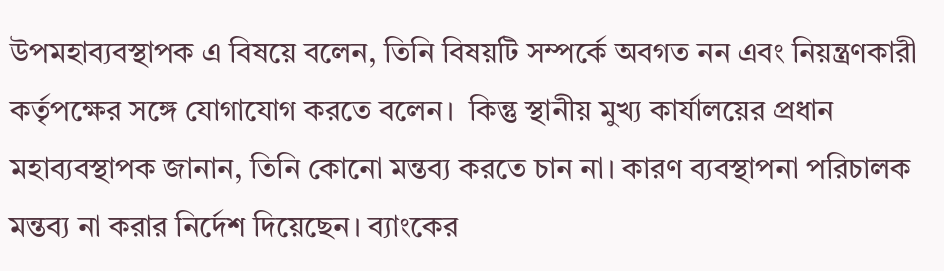উপমহাব্যবস্থাপক এ বিষয়ে বলেন, তিনি বিষয়টি সম্পর্কে অবগত নন এবং নিয়ন্ত্রণকারী কর্তৃপক্ষের সঙ্গে যোগাযোগ করতে বলেন।  কিন্তু স্থানীয় মুখ্য কার্যালয়ের প্রধান মহাব্যবস্থাপক জানান, তিনি কোনো মন্তব্য করতে চান না। কারণ ব্যবস্থাপনা পরিচালক মন্তব্য না করার নির্দেশ দিয়েছেন। ব্যাংকের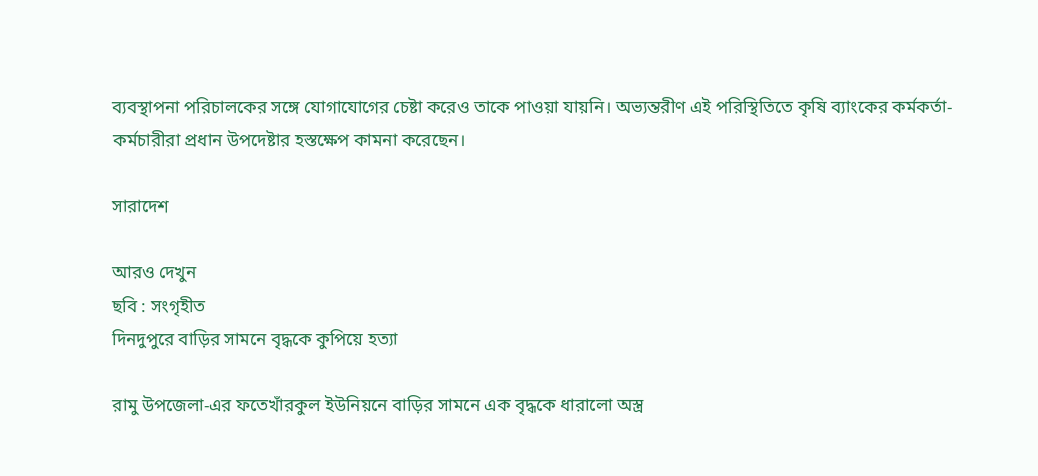ব্যবস্থাপনা পরিচালকের সঙ্গে যোগাযোগের চেষ্টা করেও তাকে পাওয়া যায়নি। অভ্যন্তরীণ এই পরিস্থিতিতে কৃষি ব্যাংকের কর্মকর্তা-কর্মচারীরা প্রধান উপদেষ্টার হস্তক্ষেপ কামনা করেছেন।

সারাদেশ

আরও দেখুন
ছবি : সংগৃহীত
দিনদুপুরে বাড়ির সামনে বৃদ্ধকে কুপিয়ে হত্যা

রামু উপজেলা-এর ফতেখাঁরকুল ইউনিয়নে বাড়ির সামনে এক বৃদ্ধকে ধারালো অস্ত্র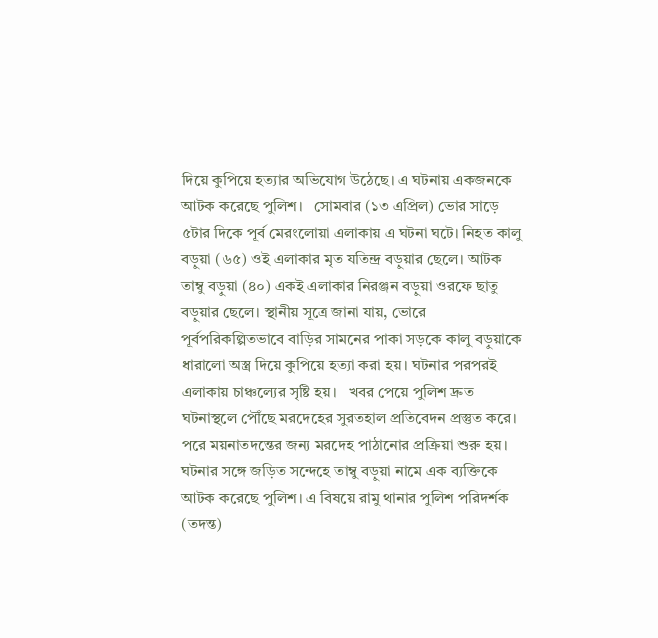দিয়ে কুপিয়ে হত্যার অভিযোগ উঠেছে। এ ঘটনায় একজনকে আটক করেছে পুলিশ।   সোমবার (১৩ এপ্রিল) ভোর সাড়ে ৫টার দিকে পূর্ব মেরংলোয়া এলাকায় এ ঘটনা ঘটে। নিহত কালু বড়ুয়া (৬৫) ওই এলাকার মৃত যতিন্দ্র বড়ুয়ার ছেলে। আটক তাম্বু বড়ুয়া (৪০) একই এলাকার নিরঞ্জন বড়ুয়া ওরফে ছাতু বড়ুয়ার ছেলে। স্থানীয় সূত্রে জানা যায়, ভোরে পূর্বপরিকল্পিতভাবে বাড়ির সামনের পাকা সড়কে কালু বড়ুয়াকে ধারালো অস্ত্র দিয়ে কুপিয়ে হত্যা করা হয়। ঘটনার পরপরই এলাকায় চাঞ্চল্যের সৃষ্টি হয়।   খবর পেয়ে পুলিশ দ্রুত ঘটনাস্থলে পৌঁছে মরদেহের সুরতহাল প্রতিবেদন প্রস্তুত করে। পরে ময়নাতদন্তের জন্য মরদেহ পাঠানোর প্রক্রিয়া শুরু হয়। ঘটনার সঙ্গে জড়িত সন্দেহে তাম্বু বড়ুয়া নামে এক ব্যক্তিকে আটক করেছে পুলিশ। এ বিষয়ে রামু থানার পুলিশ পরিদর্শক (তদন্ত)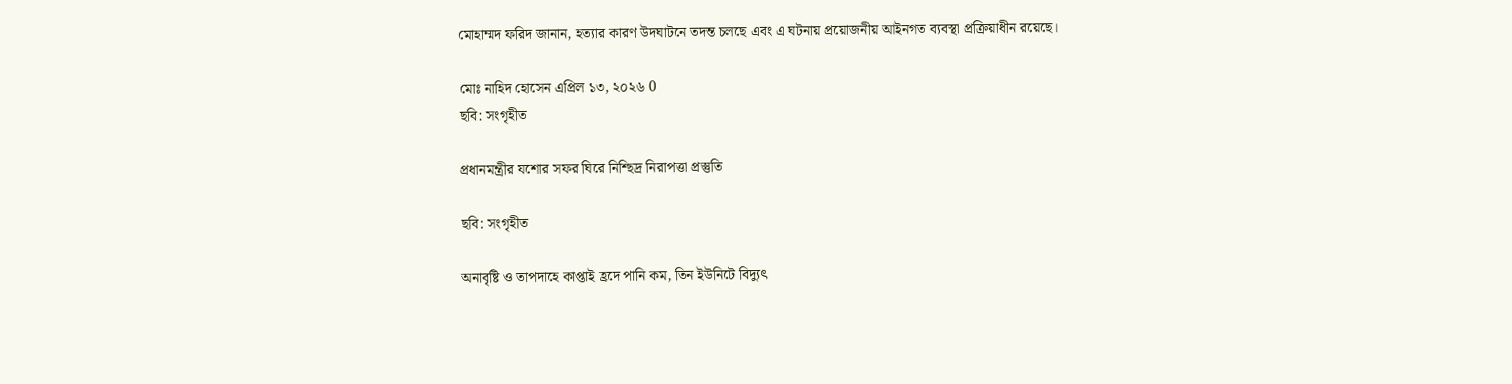মোহাম্মদ ফরিদ জানান, হত্যার কারণ উদঘাটনে তদন্ত চলছে এবং এ ঘটনায় প্রয়োজনীয় আইনগত ব্যবস্থা প্রক্রিয়াধীন রয়েছে।

মোঃ নাহিদ হোসেন এপ্রিল ১৩, ২০২৬ 0
ছবি: সংগৃহীত

প্রধানমন্ত্রীর যশোর সফর ঘিরে নিশ্ছিদ্র নিরাপত্তা প্রস্তুতি

ছবি: সংগৃহীত

অনাবৃষ্টি ও তাপদাহে কাপ্তাই হ্রদে পানি কম, তিন ইউনিটে বিদ্যুৎ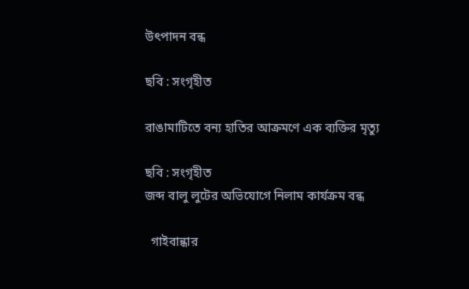উৎপাদন বন্ধ

ছবি : সংগৃহীত

রাঙামাটিতে বন্য হাতির আক্রমণে এক ব্যক্তির মৃত্যু

ছবি : সংগৃহীত
জব্দ বালু লুটের অভিযোগে নিলাম কার্যক্রম বন্ধ

  গাইবান্ধার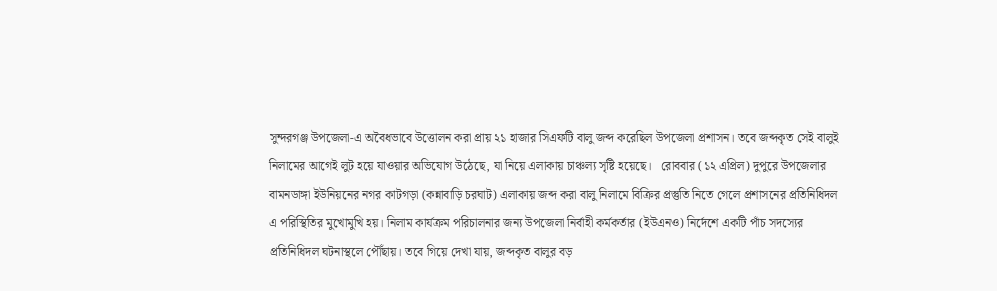সুন্দরগঞ্জ উপজেলা-এ অবৈধভাবে উত্তোলন করা প্রায় ২১ হাজার সিএফটি বালু জব্দ করেছিল উপজেলা প্রশাসন। তবে জব্দকৃত সেই বালুই নিলামের আগেই লুট হয়ে যাওয়ার অভিযোগ উঠেছে, যা নিয়ে এলাকায় চাঞ্চল্য সৃষ্টি হয়েছে।   রোববার (১২ এপ্রিল) দুপুরে উপজেলার বামনডাঙ্গা ইউনিয়নের নগর কাটগড়া (কন্নাবাড়ি চরঘাট) এলাকায় জব্দ করা বালু নিলামে বিক্রির প্রস্তুতি নিতে গেলে প্রশাসনের প্রতিনিধিদল এ পরিস্থিতির মুখোমুখি হয়। নিলাম কার্যক্রম পরিচালনার জন্য উপজেলা নির্বাহী কর্মকর্তার (ইউএনও) নির্দেশে একটি পাঁচ সদস্যের প্রতিনিধিদল ঘটনাস্থলে পৌঁছায়। তবে গিয়ে দেখা যায়, জব্দকৃত বালুর বড়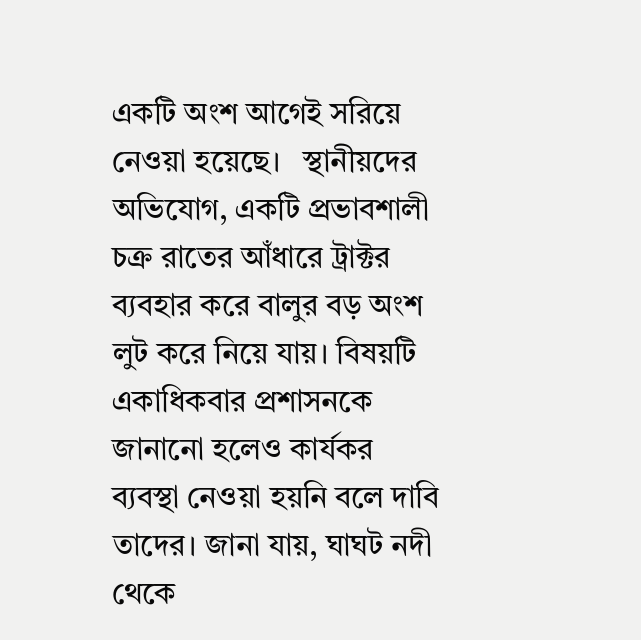একটি অংশ আগেই সরিয়ে নেওয়া হয়েছে।   স্থানীয়দের অভিযোগ, একটি প্রভাবশালী চক্র রাতের আঁধারে ট্রাক্টর ব্যবহার করে বালুর বড় অংশ লুট করে নিয়ে যায়। বিষয়টি একাধিকবার প্রশাসনকে জানানো হলেও কার্যকর ব্যবস্থা নেওয়া হয়নি বলে দাবি তাদের। জানা যায়, ঘাঘট নদী থেকে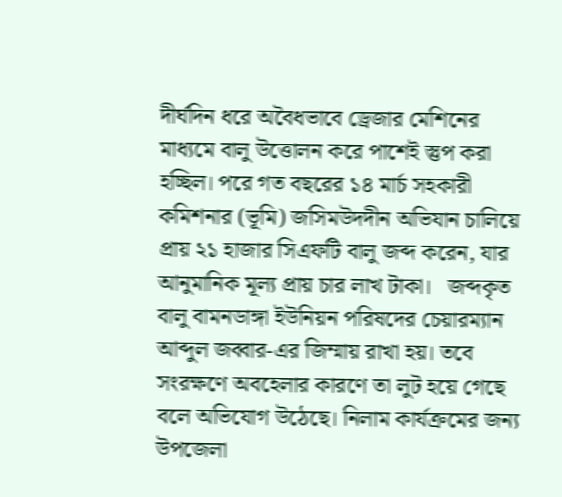দীর্ঘদিন ধরে অবৈধভাবে ড্রেজার মেশিনের মাধ্যমে বালু উত্তোলন করে পাশেই স্তুপ করা হচ্ছিল। পরে গত বছরের ১৪ মার্চ সহকারী কমিশনার (ভূমি) জসিমউদদীন অভিযান চালিয়ে প্রায় ২১ হাজার সিএফটি বালু জব্দ করেন, যার আনুমানিক মূল্য প্রায় চার লাখ টাকা।   জব্দকৃত বালু বামনডাঙ্গা ইউনিয়ন পরিষদের চেয়ারম্যান আব্দুল জব্বার-এর জিম্মায় রাখা হয়। তবে সংরক্ষণে অবহেলার কারণে তা লুট হয়ে গেছে বলে অভিযোগ উঠেছে। নিলাম কার্যক্রমের জন্য উপজেলা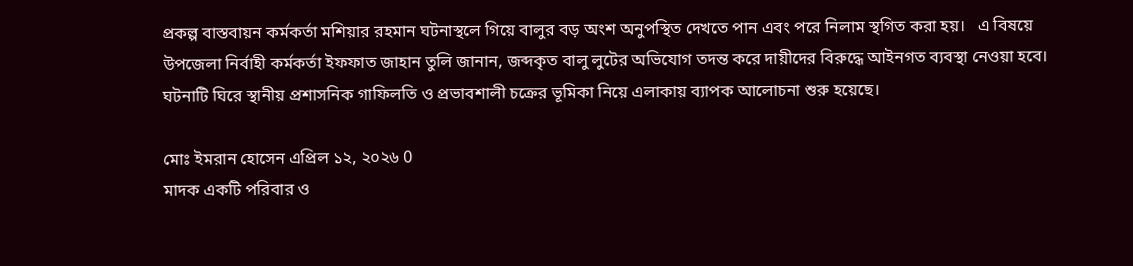প্রকল্প বাস্তবায়ন কর্মকর্তা মশিয়ার রহমান ঘটনাস্থলে গিয়ে বালুর বড় অংশ অনুপস্থিত দেখতে পান এবং পরে নিলাম স্থগিত করা হয়।   এ বিষয়ে উপজেলা নির্বাহী কর্মকর্তা ইফফাত জাহান তুলি জানান, জব্দকৃত বালু লুটের অভিযোগ তদন্ত করে দায়ীদের বিরুদ্ধে আইনগত ব্যবস্থা নেওয়া হবে। ঘটনাটি ঘিরে স্থানীয় প্রশাসনিক গাফিলতি ও প্রভাবশালী চক্রের ভূমিকা নিয়ে এলাকায় ব্যাপক আলোচনা শুরু হয়েছে।

মোঃ ইমরান হোসেন এপ্রিল ১২, ২০২৬ 0
মাদক একটি পরিবার ও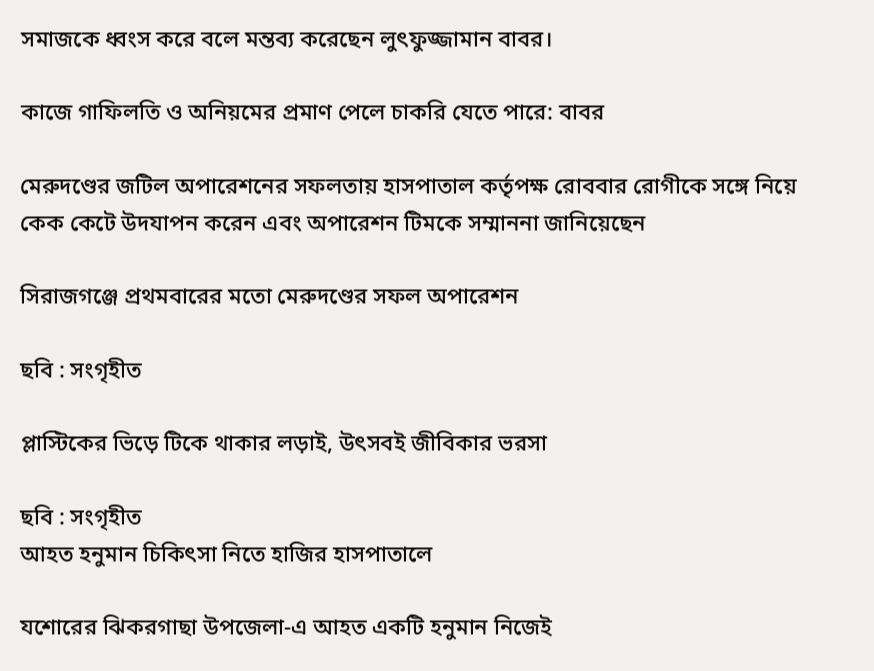সমাজকে ধ্বংস করে বলে মন্তব্য করেছেন লুৎফুজ্জামান বাবর।

কাজে গাফিলতি ও অনিয়মের প্রমাণ পেলে চাকরি যেতে পারে: বাবর

মেরুদণ্ডের জটিল অপারেশনের সফলতায় হাসপাতাল কর্তৃপক্ষ রোববার রোগীকে সঙ্গে নিয়ে কেক কেটে উদযাপন করেন এবং অপারেশন টিমকে সম্মাননা জানিয়েছেন

সিরাজগঞ্জে প্রথমবারের মতো মেরুদণ্ডের সফল অপারেশন

ছবি : সংগৃহীত

প্লাস্টিকের ভিড়ে টিকে থাকার লড়াই, উৎসবই জীবিকার ভরসা

ছবি : সংগৃহীত
আহত হনুমান চিকিৎসা নিতে হাজির হাসপাতালে

যশোরের ঝিকরগাছা উপজেলা-এ আহত একটি হনুমান নিজেই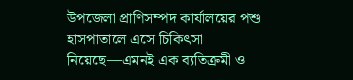উপজেলা প্রাণিসম্পদ কার্যালয়ের পশু হাসপাতালে এসে চিকিৎসা নিয়েছে—এমনই এক ব্যতিক্রমী ও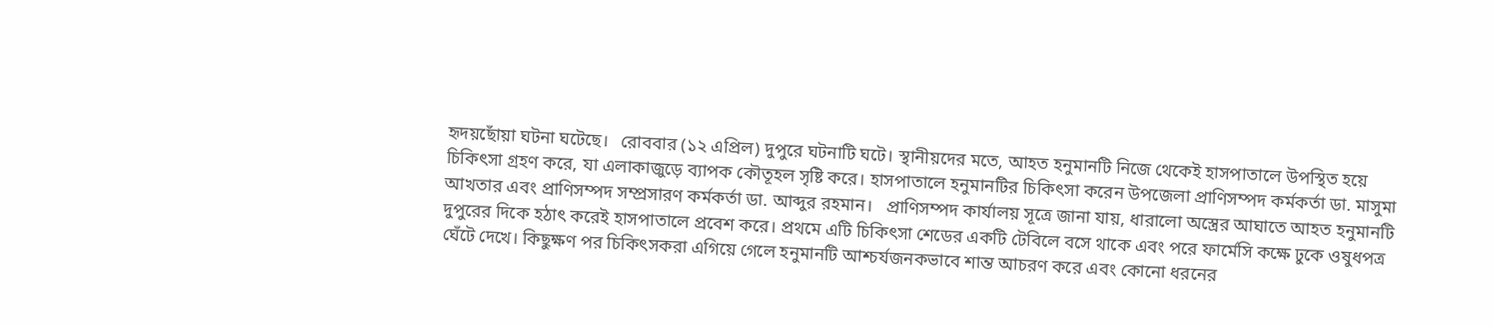হৃদয়ছোঁয়া ঘটনা ঘটেছে।   রোববার (১২ এপ্রিল) দুপুরে ঘটনাটি ঘটে। স্থানীয়দের মতে, আহত হনুমানটি নিজে থেকেই হাসপাতালে উপস্থিত হয়ে চিকিৎসা গ্রহণ করে, যা এলাকাজুড়ে ব্যাপক কৌতূহল সৃষ্টি করে। হাসপাতালে হনুমানটির চিকিৎসা করেন উপজেলা প্রাণিসম্পদ কর্মকর্তা ডা. মাসুমা আখতার এবং প্রাণিসম্পদ সম্প্রসারণ কর্মকর্তা ডা. আব্দুর রহমান।   প্রাণিসম্পদ কার্যালয় সূত্রে জানা যায়, ধারালো অস্ত্রের আঘাতে আহত হনুমানটি দুপুরের দিকে হঠাৎ করেই হাসপাতালে প্রবেশ করে। প্রথমে এটি চিকিৎসা শেডের একটি টেবিলে বসে থাকে এবং পরে ফার্মেসি কক্ষে ঢুকে ওষুধপত্র ঘেঁটে দেখে। কিছুক্ষণ পর চিকিৎসকরা এগিয়ে গেলে হনুমানটি আশ্চর্যজনকভাবে শান্ত আচরণ করে এবং কোনো ধরনের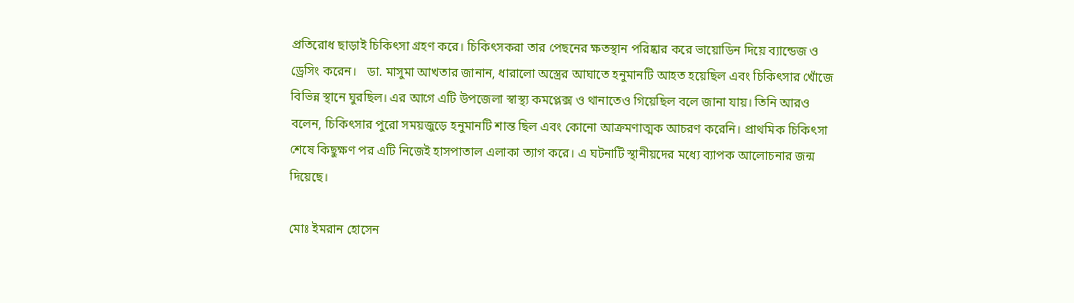প্রতিরোধ ছাড়াই চিকিৎসা গ্রহণ করে। চিকিৎসকরা তার পেছনের ক্ষতস্থান পরিষ্কার করে ভায়োডিন দিয়ে ব্যান্ডেজ ও ড্রেসিং করেন।   ডা. মাসুমা আখতার জানান, ধারালো অস্ত্রের আঘাতে হনুমানটি আহত হয়েছিল এবং চিকিৎসার খোঁজে বিভিন্ন স্থানে ঘুরছিল। এর আগে এটি উপজেলা স্বাস্থ্য কমপ্লেক্স ও থানাতেও গিয়েছিল বলে জানা যায়। তিনি আরও বলেন, চিকিৎসার পুরো সময়জুড়ে হনুমানটি শান্ত ছিল এবং কোনো আক্রমণাত্মক আচরণ করেনি। প্রাথমিক চিকিৎসা শেষে কিছুক্ষণ পর এটি নিজেই হাসপাতাল এলাকা ত্যাগ করে। এ ঘটনাটি স্থানীয়দের মধ্যে ব্যাপক আলোচনার জন্ম দিয়েছে।

মোঃ ইমরান হোসেন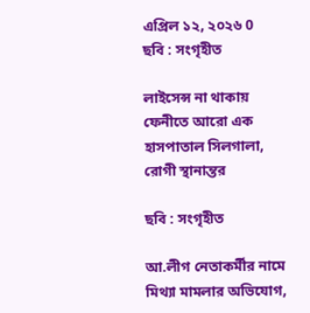এপ্রিল ১২, ২০২৬ 0
ছবি : সংগৃহীত

লাইসেন্স না থাকায় ফেনীতে আরো এক হাসপাতাল সিলগালা, রোগী স্থানান্তর

ছবি : সংগৃহীত

আ.লীগ নেতাকর্মীর নামে মিথ্যা মামলার অভিযোগ,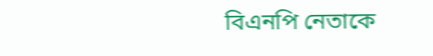বিএনপি নেতাকে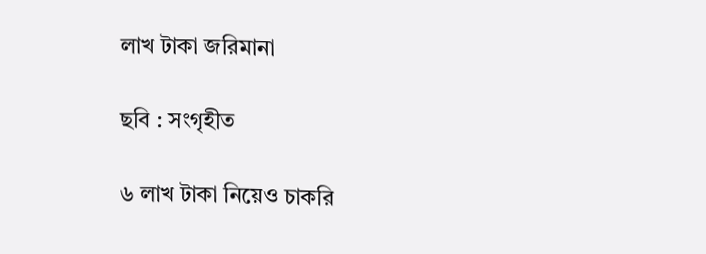লাখ টাকা জরিমানা

ছবি : সংগৃহীত

৬ লাখ টাকা নিয়েও চাকরি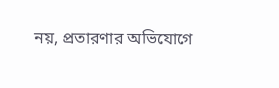নয়, প্রতারণার অভিযোগে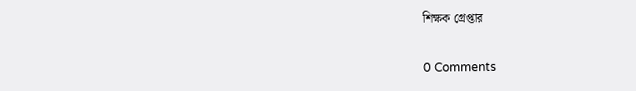শিক্ষক গ্রেপ্তার

0 Comments